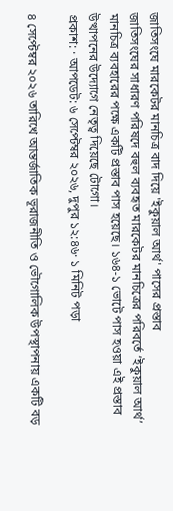জাতিসংঘে মারকেটর মানচিত্র বাদ দিয়ে 'ইকুয়াল আর্থ' পাসের প্রস্তাব
জাতিসংঘের সাধারণ পরিষদে বহুল ব্যবহৃত মারকেটর মানচিত্রের পরিবর্তে ‘ইকুয়াল আর্থ’ মানচিত্র ব্যবহারের পক্ষে একটি প্রস্তাব পাস হয়েছে। ১৬৪-১ ভোটে পাস হওয়া এই প্রস্তাব উত্থাপনের উদ্যোগে নেতৃত্ব দিয়েছে টোগো।
প্রকাশ: · আপডেট: ৬ সেপ্টেম্বর ২০২৬, দুপুর ১২:৪৬· ১ মিনিট পড়া

৪ সেপ্টেম্বর ২০২৬ তারিখে আন্তর্জাতিক ভূরাজনীতি ও ভৌগোলিক উপস্থাপনায় একটি বড়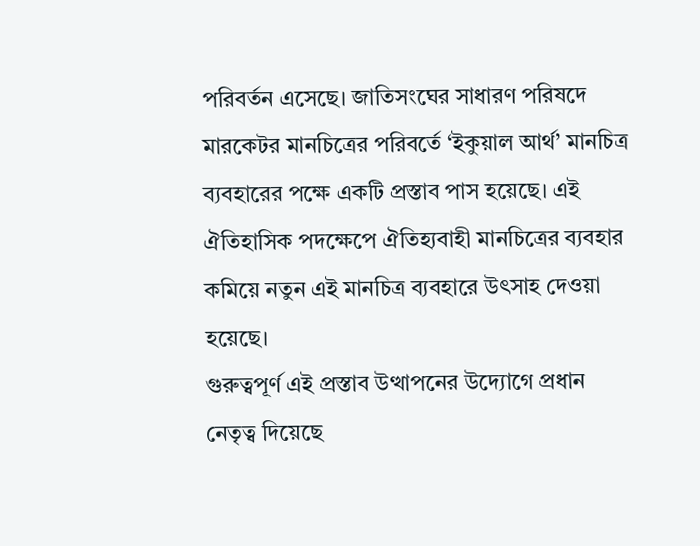পরিবর্তন এসেছে। জাতিসংঘের সাধারণ পরিষদে মারকেটর মানচিত্রের পরিবর্তে ‘ইকুয়াল আর্থ’ মানচিত্র ব্যবহারের পক্ষে একটি প্রস্তাব পাস হয়েছে। এই ঐতিহাসিক পদক্ষেপে ঐতিহ্যবাহী মানচিত্রের ব্যবহার কমিয়ে নতুন এই মানচিত্র ব্যবহারে উৎসাহ দেওয়া হয়েছে।
গুরুত্বপূর্ণ এই প্রস্তাব উত্থাপনের উদ্যোগে প্রধান নেতৃত্ব দিয়েছে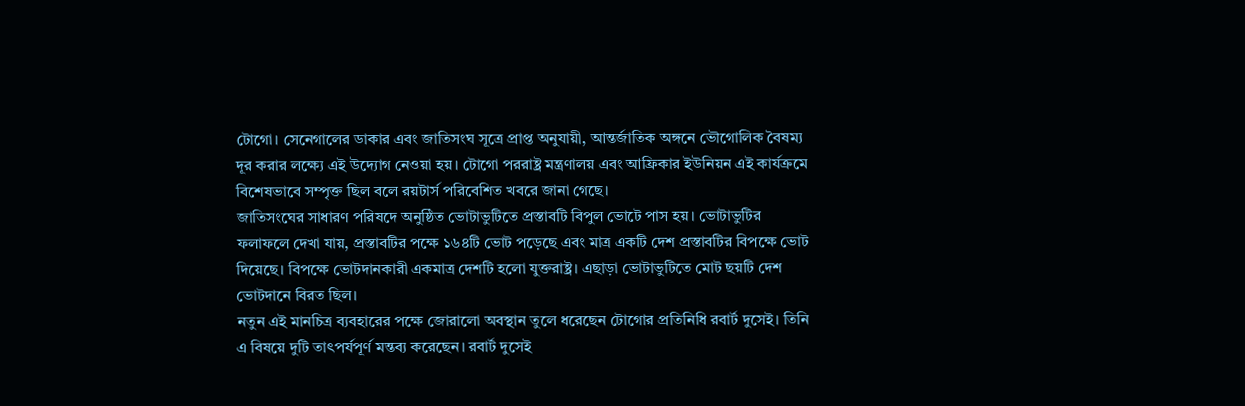টোগো। সেনেগালের ডাকার এবং জাতিসংঘ সূত্রে প্রাপ্ত অনুযায়ী, আন্তর্জাতিক অঙ্গনে ভৌগোলিক বৈষম্য দূর করার লক্ষ্যে এই উদ্যোগ নেওয়া হয়। টোগো পররাষ্ট্র মন্ত্রণালয় এবং আফ্রিকার ইউনিয়ন এই কার্যক্রমে বিশেষভাবে সম্পৃক্ত ছিল বলে রয়টার্স পরিবেশিত খবরে জানা গেছে।
জাতিসংঘের সাধারণ পরিষদে অনুষ্ঠিত ভোটাভুটিতে প্রস্তাবটি বিপুল ভোটে পাস হয়। ভোটাভুটির ফলাফলে দেখা যায়, প্রস্তাবটির পক্ষে ১৬৪টি ভোট পড়েছে এবং মাত্র একটি দেশ প্রস্তাবটির বিপক্ষে ভোট দিয়েছে। বিপক্ষে ভোটদানকারী একমাত্র দেশটি হলো যুক্তরাষ্ট্র। এছাড়া ভোটাভুটিতে মোট ছয়টি দেশ ভোটদানে বিরত ছিল।
নতুন এই মানচিত্র ব্যবহারের পক্ষে জোরালো অবস্থান তুলে ধরেছেন টোগোর প্রতিনিধি রবার্ট দুসেই। তিনি এ বিষয়ে দুটি তাৎপর্যপূর্ণ মন্তব্য করেছেন। রবার্ট দুসেই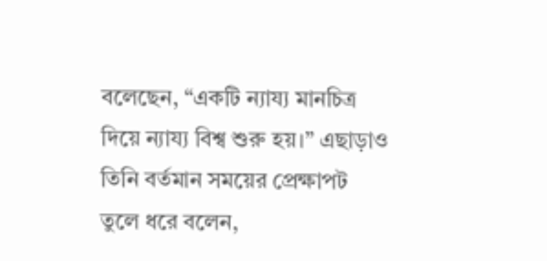বলেছেন, “একটি ন্যায্য মানচিত্র দিয়ে ন্যায্য বিশ্ব শুরু হয়।” এছাড়াও তিনি বর্তমান সময়ের প্রেক্ষাপট তুলে ধরে বলেন,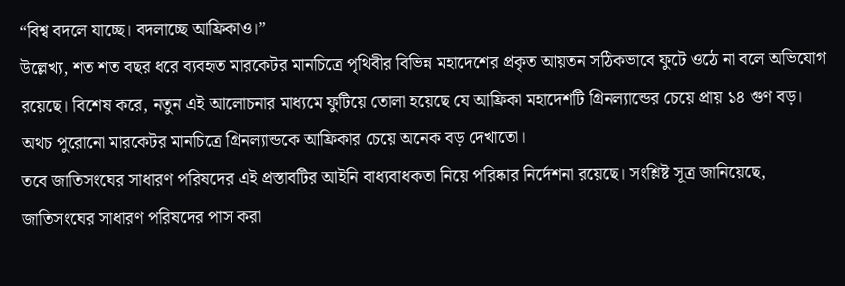“বিশ্ব বদলে যাচ্ছে। বদলাচ্ছে আফ্রিকাও।”
উল্লেখ্য, শত শত বছর ধরে ব্যবহৃত মারকেটর মানচিত্রে পৃথিবীর বিভিন্ন মহাদেশের প্রকৃত আয়তন সঠিকভাবে ফুটে ওঠে না বলে অভিযোগ রয়েছে। বিশেষ করে, নতুন এই আলোচনার মাধ্যমে ফুটিয়ে তোলা হয়েছে যে আফ্রিকা মহাদেশটি গ্রিনল্যান্ডের চেয়ে প্রায় ১৪ গুণ বড়। অথচ পুরোনো মারকেটর মানচিত্রে গ্রিনল্যান্ডকে আফ্রিকার চেয়ে অনেক বড় দেখাতো।
তবে জাতিসংঘের সাধারণ পরিষদের এই প্রস্তাবটির আইনি বাধ্যবাধকতা নিয়ে পরিষ্কার নির্দেশনা রয়েছে। সংশ্লিষ্ট সূত্র জানিয়েছে, জাতিসংঘের সাধারণ পরিষদের পাস করা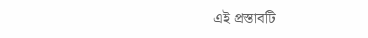এই প্রস্তাবটি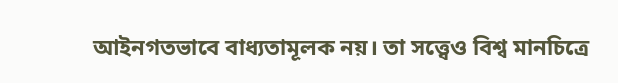আইনগতভাবে বাধ্যতামূলক নয়। তা সত্ত্বেও বিশ্ব মানচিত্রে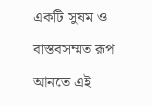একটি সুষম ও বাস্তবসম্মত রূপ আনতে এই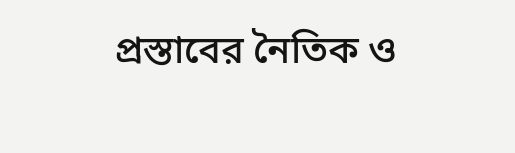প্রস্তাবের নৈতিক ও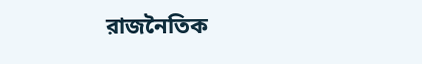রাজনৈতিক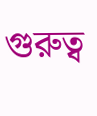গুরুত্ব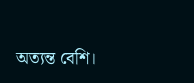অত্যন্ত বেশি।